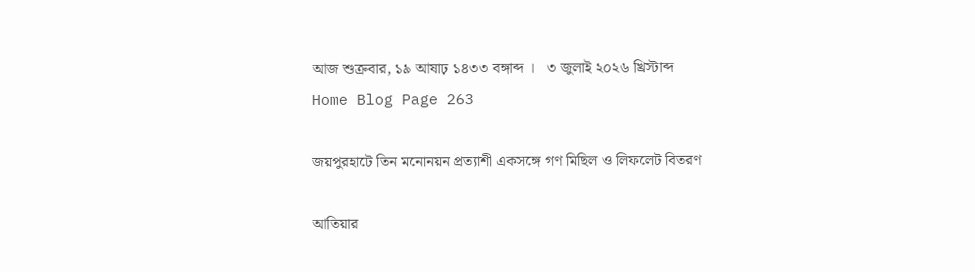আজ শুক্রবার, ১৯ আষাঢ় ১৪৩৩ বঙ্গাব্দ ।   ৩ জুলাই ২০২৬ খ্রিস্টাব্দ
Home Blog Page 263

জয়পুরহাটে তিন মনোনয়ন প্রত্যাশী একসঙ্গে গণ মিছিল ও লিফলেট বিতরণ

আতিয়ার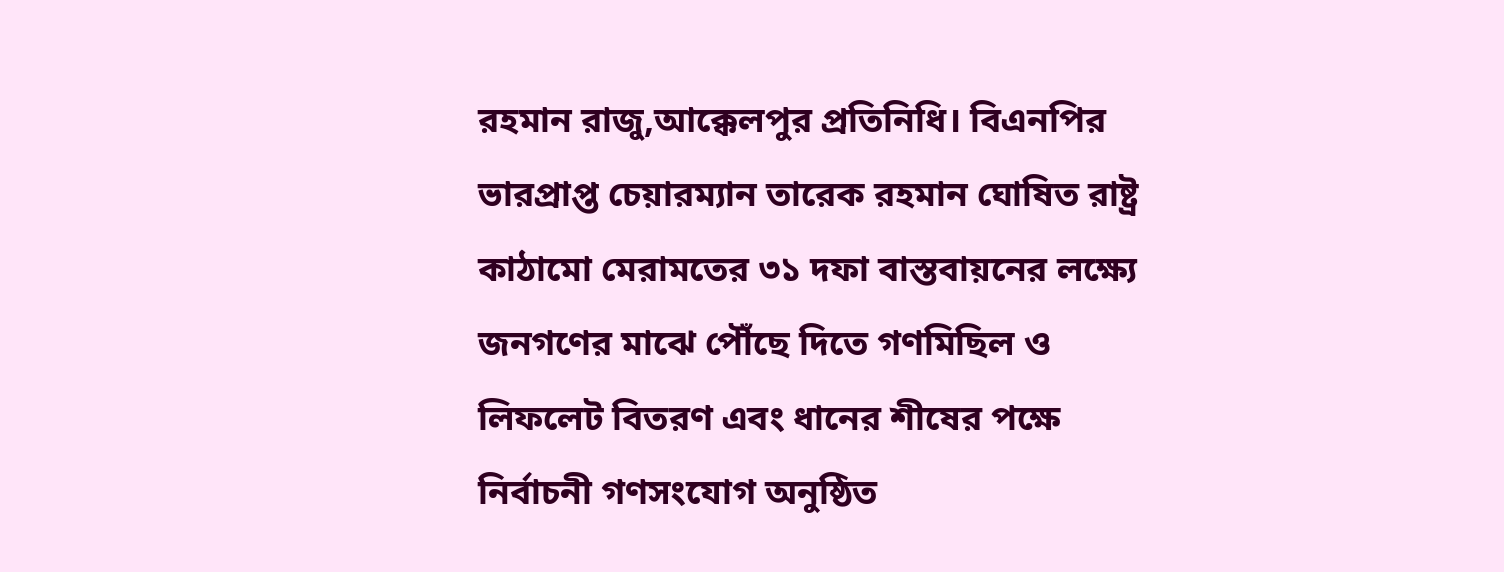রহমান রাজু,আক্কেলপুর প্রতিনিধি। বিএনপির ভারপ্রাপ্ত চেয়ারম্যান তারেক রহমান ঘোষিত রাষ্ট্র কাঠামো মেরামতের ৩১ দফা বাস্তবায়নের লক্ষ্যে জনগণের মাঝে পৌঁছে দিতে গণমিছিল ও লিফলেট বিতরণ এবং ধানের শীষের পক্ষে নির্বাচনী গণসংযোগ অনুষ্ঠিত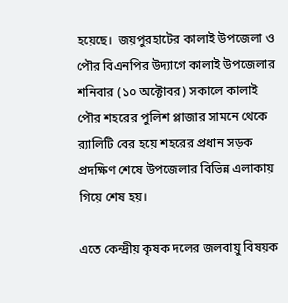হয়েছে।  জয়পুরহাটের কালাই উপজেলা ও পৌর বিএনপির উদ্যাগে কালাই উপজেলার শনিবার (১০ অক্টোবর) সকালে কালাই পৌর শহরের পুলিশ প্লাজার সামনে থেকে র‍্যালিটি বের হয়ে শহরের প্রধান সড়ক প্রদক্ষিণ শেষে উপজেলার বিভিন্ন এলাকায় গিয়ে শেষ হয়।

এতে কেন্দ্রীয় কৃষক দলের জলবায়ু বিষয়ক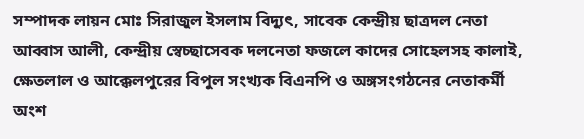সম্পাদক লায়ন মোঃ সিরাজুল ইসলাম বিদ্যুৎ, সাবেক কেন্দ্রীয় ছাত্রদল নেতা আব্বাস আলী, কেন্দ্রীয় স্বেচ্ছাসেবক দলনেতা ফজলে কাদের সোহেলসহ কালাই, ক্ষেতলাল ও আক্কেলপুরের বিপুল সংখ্যক বিএনপি ও অঙ্গসংগঠনের নেতাকর্মী অংশ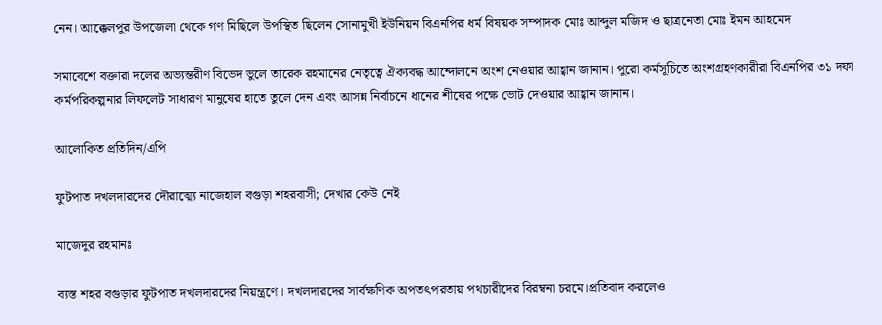নেন। আক্কেলপুর উপজেলা থেকে গণ মিছিলে উপস্থিত ছিলেন সোনামুখী ইউনিয়ন বিএনপির ধর্ম বিষয়ক সম্পাদক মোঃ আব্দুল মজিদ ও ছাত্রনেতা মোঃ ইমন আহমেদ

সমাবেশে বক্তারা দলের অভ্যন্তরীণ বিভেদ ভুলে তারেক রহমানের নেতৃত্বে ঐক্যবদ্ধ আন্দোলনে অংশ নেওয়ার আহ্বান জানান। পুরো কর্মসূচিতে অংশগ্রহণকারীরা বিএনপির ৩১ দফা কর্মপরিকল্পনার লিফলেট সাধারণ মানুষের হাতে তুলে দেন এবং আসন্ন নির্বাচনে ধানের শীষের পক্ষে ভোট দেওয়ার আহ্বান জানান।

আলোকিত প্রতিদিন/এপি

ফুটপাত দখলদারদের দৌরাত্ম্যে নাজেহাল বগুড়া শহরবাসী; দেখার কেউ নেই

মাজেদুর রহমানঃ

ব্যস্ত শহর বগুড়ার ফুটপাত দখলদারদের নিয়ন্ত্রণে। দখলদারদের সার্বক্ষণিক অপতৎপরতায় পথচারীদের বিরম্বনা চরমে।প্রতিবাদ করলেও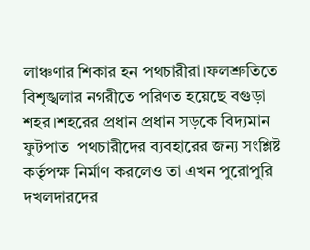লাঞ্চণার শিকার হন পথচারীরা।ফলশ্রুতিতে  বিশৃঙ্খলার নগরীতে পরিণত হয়েছে বগুড়া শহর।শহরের প্রধান প্রধান সড়কে বিদ্যমান ফুটপাত  পথচারীদের ব্যবহারের জন্য সংশ্লিষ্ট কর্তৃপক্ষ নির্মাণ করলেও তা এখন পুরোপুরি দখলদারদের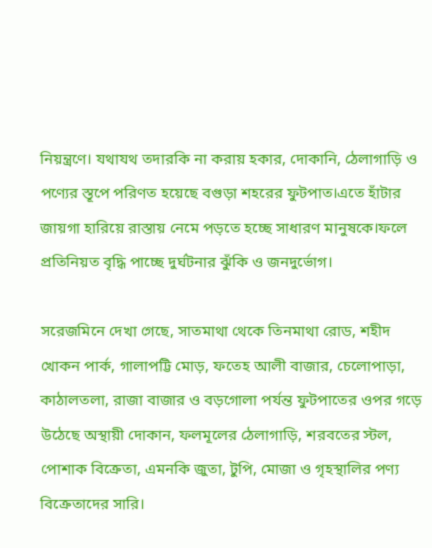নিয়ন্ত্রণে। যথাযথ তদারকি না করায় হকার, দোকানি, ঠেলাগাড়ি ও পণ্যের স্তূপে পরিণত হয়েছে বগুড়া শহরের ফুটপাত।এতে হাঁটার জায়গা হারিয়ে রাস্তায় নেমে পড়তে হচ্ছে সাধারণ মানুষকে।ফলে প্রতিনিয়ত বৃদ্ধি পাচ্ছে দুর্ঘটনার ঝুঁকি ও জনদুর্ভোগ।

সরেজমিনে দেখা গেছে, সাতমাথা থেকে তিনমাথা রোড, শহীদ খোকন পার্ক, গালাপট্টি মোড়, ফতেহ আলী বাজার, চেলোপাড়া, কাঠালতলা, রাজা বাজার ও বড়গোলা পর্যন্ত ফুটপাতের ওপর গড়ে উঠেছে অস্থায়ী দোকান, ফলমূলের ঠেলাগাড়ি, শরবতের স্টল, পোশাক বিক্রেতা, এমনকি জুতা, টুপি, মোজা ও গৃহস্থালির পণ্য বিক্রেতাদের সারি।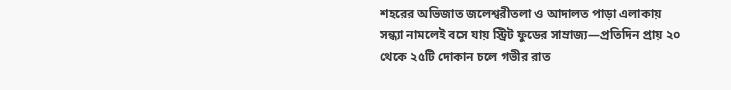শহরের অভিজাত জলেশ্বরীতলা ও আদালত পাড়া এলাকায় সন্ধ্যা নামলেই বসে যায় স্ট্রিট ফুডের সাম্রাজ্য—প্রতিদিন প্রায় ২০ থেকে ২৫টি দোকান চলে গভীর রাত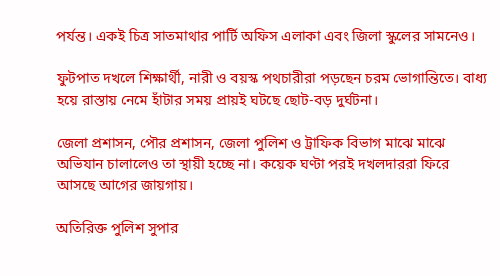পর্যন্ত। একই চিত্র সাতমাথার পার্টি অফিস এলাকা এবং জিলা স্কুলের সামনেও।

ফুটপাত দখলে শিক্ষার্থী, নারী ও বয়স্ক পথচারীরা পড়ছেন চরম ভোগান্তিতে। বাধ্য হয়ে রাস্তায় নেমে হাঁটার সময় প্রায়ই ঘটছে ছোট-বড় দুর্ঘটনা।

জেলা প্রশাসন, পৌর প্রশাসন, জেলা পুলিশ ও ট্রাফিক বিভাগ মাঝে মাঝে অভিযান চালালেও তা স্থায়ী হচ্ছে না। কয়েক ঘণ্টা পরই দখলদাররা ফিরে আসছে আগের জায়গায়।

অতিরিক্ত পুলিশ সুপার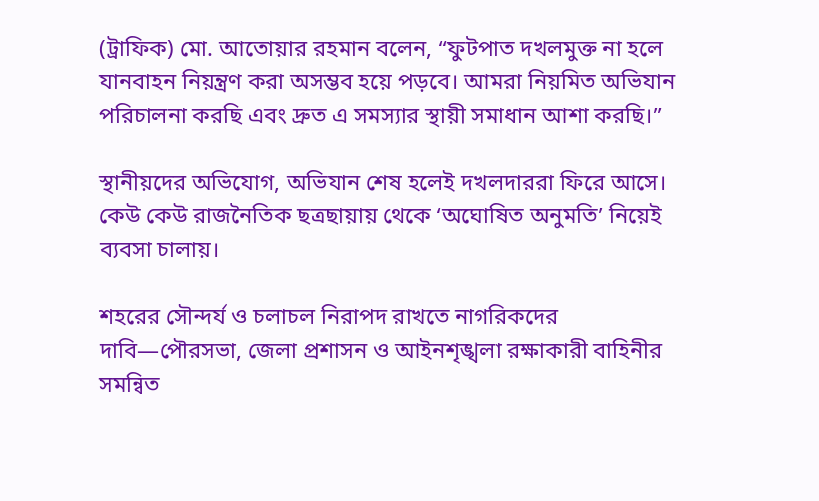(ট্রাফিক) মো. আতোয়ার রহমান বলেন, “ফুটপাত দখলমুক্ত না হলে যানবাহন নিয়ন্ত্রণ করা অসম্ভব হয়ে পড়বে। আমরা নিয়মিত অভিযান পরিচালনা করছি এবং দ্রুত এ সমস্যার স্থায়ী সমাধান আশা করছি।”

স্থানীয়দের অভিযোগ, অভিযান শেষ হলেই দখলদাররা ফিরে আসে। কেউ কেউ রাজনৈতিক ছত্রছায়ায় থেকে ‘অঘোষিত অনুমতি’ নিয়েই ব্যবসা চালায়।

শহরের সৌন্দর্য ও চলাচল নিরাপদ রাখতে নাগরিকদের দাবি—পৌরসভা, জেলা প্রশাসন ও আইনশৃঙ্খলা রক্ষাকারী বাহিনীর সমন্বিত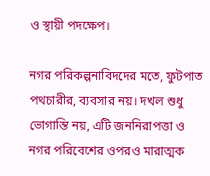ও স্থায়ী পদক্ষেপ।

নগর পরিকল্পনাবিদদের মতে, ফুটপাত পথচারীর, ব্যবসার নয়। দখল শুধু ভোগান্তি নয়, এটি জননিরাপত্তা ও নগর পরিবেশের ওপরও মারাত্মক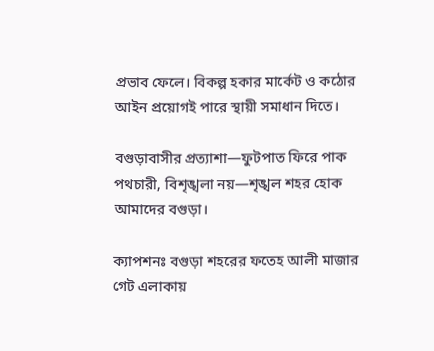প্রভাব ফেলে। বিকল্প হকার মার্কেট ও কঠোর আইন প্রয়োগই পারে স্থায়ী সমাধান দিতে।

বগুড়াবাসীর প্রত্যাশা—ফুটপাত ফিরে পাক পথচারী, বিশৃঙ্খলা নয়—শৃঙ্খল শহর হোক আমাদের বগুড়া।

ক্যাপশনঃ বগুড়া শহরের ফতেহ আলী মাজার গেট এলাকায়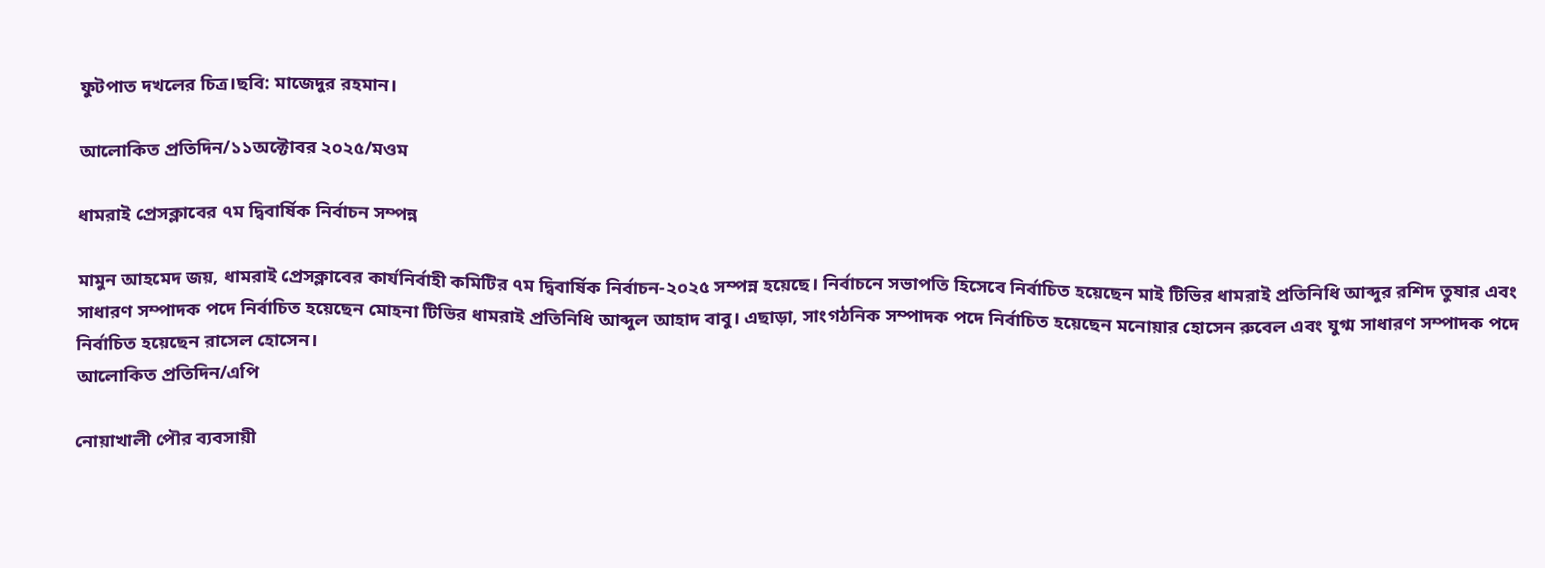ফুটপাত দখলের চিত্র।ছবি: মাজেদুর রহমান।

আলোকিত প্রতিদিন/১১অক্টোবর ২০২৫/মওম

ধামরাই প্রেসক্লাবের ৭ম দ্বিবার্ষিক নির্বাচন সম্পন্ন

মামুন আহমেদ জয়, ধামরাই প্রেসক্লাবের কার্যনির্বাহী কমিটির ৭ম দ্বিবার্ষিক নির্বাচন-২০২৫ সম্পন্ন হয়েছে। নির্বাচনে সভাপতি হিসেবে নির্বাচিত হয়েছেন মাই টিভির ধামরাই প্রতিনিধি আব্দুর রশিদ তুষার এবং সাধারণ সম্পাদক পদে নির্বাচিত হয়েছেন মোহনা টিভির ধামরাই প্রতিনিধি আব্দুল আহাদ বাবু। এছাড়া, সাংগঠনিক সম্পাদক পদে নির্বাচিত হয়েছেন মনোয়ার হোসেন রুবেল এবং যুগ্ম সাধারণ সম্পাদক পদে নির্বাচিত হয়েছেন রাসেল হোসেন।
আলোকিত প্রতিদিন/এপি

নোয়াখালী পৌর ব্যবসায়ী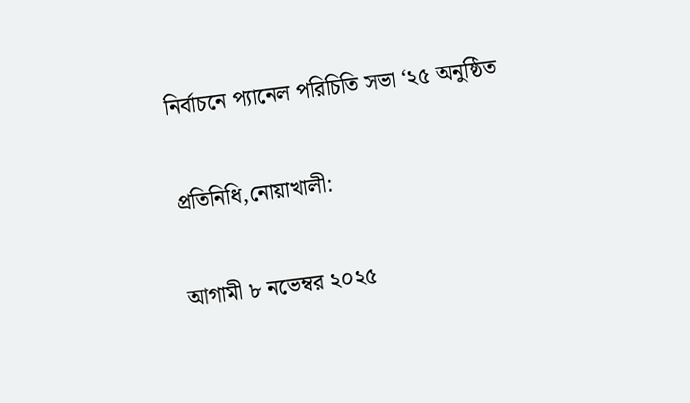নির্বাচনে প্যানেল পরিচিতি সভা ‘২৫ অনুষ্ঠিত

প্রতিনিধি,নোয়াখালী:

আগামী ৮ নভেম্বর ২০২৫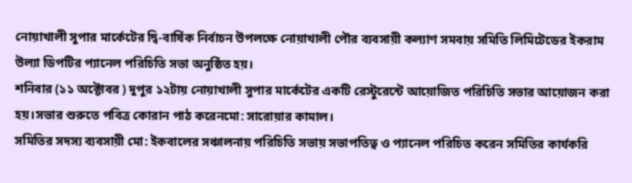নোয়াখালী সুপার মার্কেটের দ্বি-বার্ষিক নির্বাচন উপলক্ষে নোয়াখালী পৌর ব্যবসায়ী কল্যাণ সমবায় সমিতি লিমিটেডের ইকরাম উল্যা ডিপটির প্যানেল পরিচিতি সভা অনুষ্ঠিত হয়।
শনিবার (১১ অক্টোবর ) দুপুর ১২টায় নোয়াখালী সুপার মার্কেটের একটি রেস্টুরেন্টে আয়োজিত পরিচিতি সভার আয়োজন করা হয়।সভার শুরুতে পবিত্র কোরান পাঠ করেনমো: সারোয়ার কামাল।
সমিতির সদস্য ব্যবসায়ী মো: ইকবালের সঞ্চালনায় পরিচিতি সভায় সভাপতিত্ব ও প্যানেল পরিচিত করেন সমিতির কার্যকরি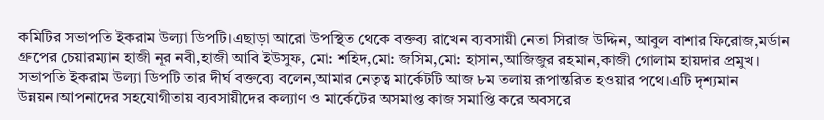কমিটির সভাপতি ইকরাম উল্যা ডিপটি।এছাড়া আরো উপস্থিত থেকে বক্তব্য রাখেন ব্যবসায়ী নেতা সিরাজ উদ্দিন, আবুল বাশার ফিরোজ,মর্ডান গ্রুপের চেয়ারম্যান হাজী নূর নবী,হাজী আবি ইউসুফ, মো: শহিদ,মো: জসিম,মো: হাসান,আজিজুর রহমান,কাজী গোলাম হায়দার প্রমুখ।
সভাপতি ইকরাম উল্যা ডিপটি তার দীর্ঘ বক্তব্যে বলেন,আমার নেতৃত্ব মার্কেটটি আজ ৮ম তলায় রূপান্তরিত হওয়ার পথে।এটি দৃশ্যমান উন্নয়ন।আপনাদের সহযোগীতায় ব্যবসায়ীদের কল্যাণ ও মার্কেটের অসমাপ্ত কাজ সমাপ্তি করে অবসরে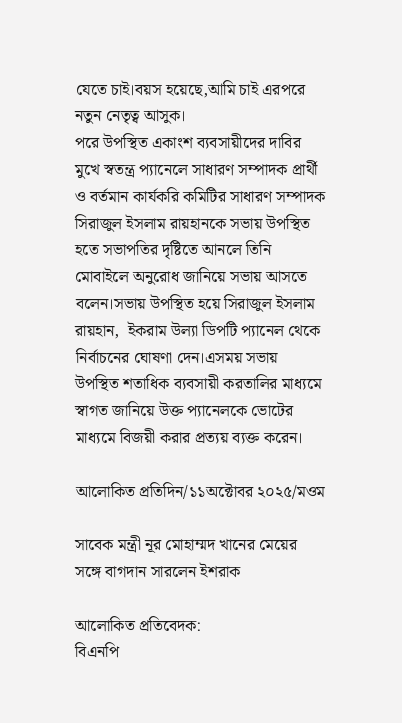যেতে চাই।বয়স হয়েছে,আমি চাই এরপরে নতুন নেতৃত্ব আসুক।
পরে উপস্থিত একাংশ ব্যবসায়ীদের দাবির মুখে স্বতন্ত্র প্যানেলে সাধারণ সম্পাদক প্রার্থী ও বর্তমান কার্যকরি কমিটির সাধারণ সম্পাদক সিরাজুল ইসলাম রায়হানকে সভায় উপস্থিত হতে সভাপতির দৃষ্টিতে আনলে তিনি মোবাইলে অনুরোধ জানিয়ে সভায় আসতে বলেন।সভায় উপস্থিত হয়ে সিরাজুল ইসলাম রায়হান,  ইকরাম উল্যা ডিপটি প্যানেল থেকে নির্বাচনের ঘোষণা দেন।এসময় সভায় উপস্থিত শতাধিক ব্যবসায়ী করতালির মাধ্যমে স্বাগত জানিয়ে উক্ত প্যানেলকে ভোটের মাধ্যমে বিজয়ী করার প্রত্যয় ব্যক্ত করেন।

আলোকিত প্রতিদিন/১১অক্টোবর ২০২৫/মওম

সাবেক মন্ত্রী নূর মোহাম্মদ খানের মেয়ের সঙ্গে বাগদান সারলেন ইশরাক

আলোকিত প্রতিবেদক:
বিএনপি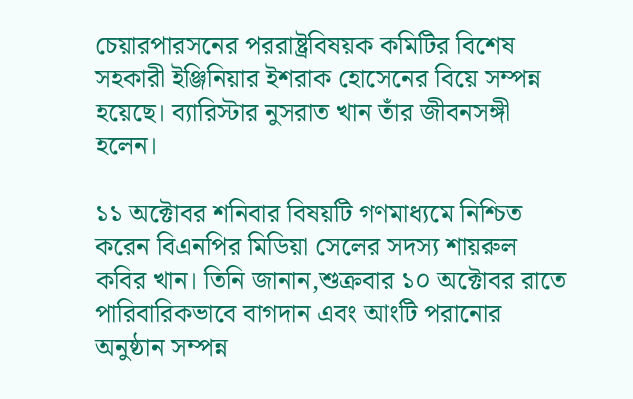চেয়ারপারসনের পররাষ্ট্রবিষয়ক কমিটির বিশেষ সহকারী ইঞ্জিনিয়ার ইশরাক হোসেনের বিয়ে সম্পন্ন হয়েছে। ব্যারিস্টার নুসরাত খান তাঁর জীবনসঙ্গী হলেন।

১১ অক্টোবর শনিবার বিষয়টি গণমাধ্যমে নিশ্চিত করেন বিএনপির মিডিয়া সেলের সদস্য শায়রুল কবির খান। তিনি জানান,শুক্রবার ১০ অক্টোবর রাতে পারিবারিকভাবে বাগদান এবং আংটি পরানোর অনুষ্ঠান সম্পন্ন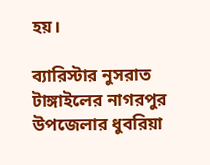হয়।

ব্যারিস্টার নুসরাত টাঙ্গাইলের নাগরপুর উপজেলার ধুবরিয়া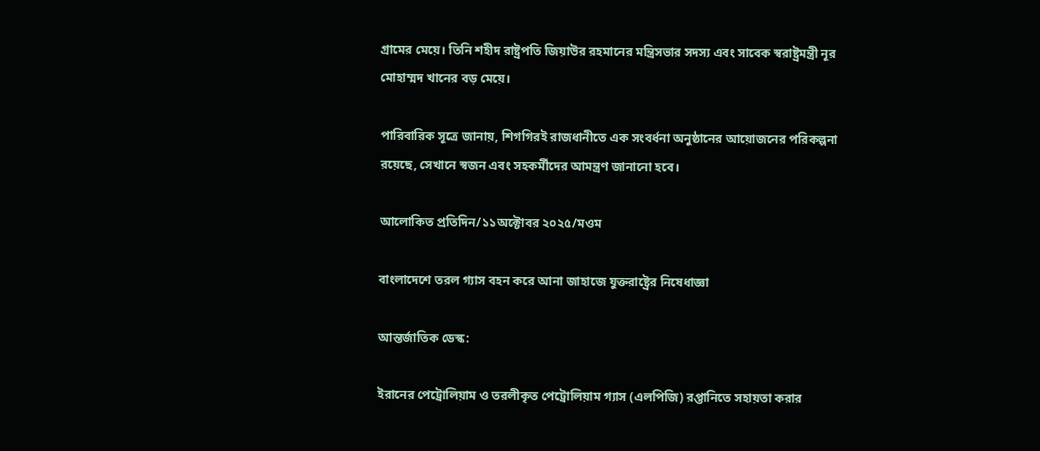গ্রামের মেয়ে। তিনি শহীদ রাষ্ট্রপতি জিয়াউর রহমানের মন্ত্রিসভার সদস্য এবং সাবেক স্বরাষ্ট্রমন্ত্রী নূর মোহাম্মদ খানের বড় মেয়ে।

পারিবারিক সূত্রে জানায়, শিগগিরই রাজধানীতে এক সংবর্ধনা অনুষ্ঠানের আয়োজনের পরিকল্পনা রয়েছে, সেখানে স্বজন এবং সহকর্মীদের আমন্ত্রণ জানানো হবে।

আলোকিত প্রতিদিন/১১অক্টোবর ২০২৫/মওম

বাংলাদেশে তরল গ্যাস বহন করে আনা জাহাজে যুক্তরাষ্ট্রের নিষেধাজ্ঞা

আন্তর্জাতিক ডেস্ক:

ইরানের পেট্রোলিয়াম ও তরলীকৃত পেট্রোলিয়াম গ্যাস (এলপিজি) রপ্তানিতে সহায়তা করার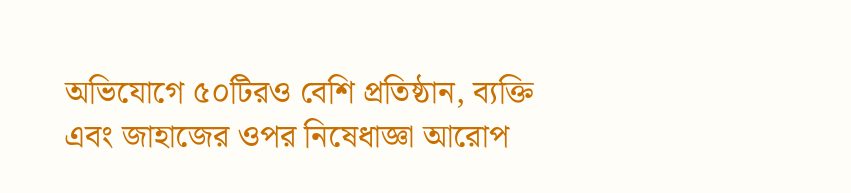অভিযোগে ৫০টিরও বেশি প্রতিষ্ঠান, ব্যক্তি এবং জাহাজের ওপর নিষেধাজ্ঞা আরোপ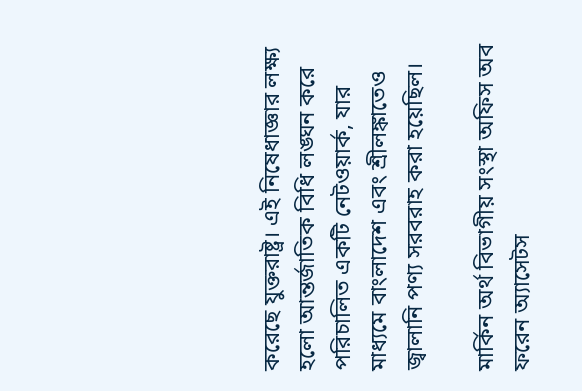করেছে যুক্তরাষ্ট্র। এই নিষেধাজ্ঞার লক্ষ্য হলো আন্তর্জাতিক বিধি লঙ্ঘন করে পরিচালিত একটি নেটওয়ার্ক, যার মাধ্যমে বাংলাদেশ এবং শ্রীলঙ্কাতেও জ্বালানি পণ্য সরবরাহ করা হয়েছিল।

মার্কিন অর্থ বিভাগীয় সংস্থা অফিস অব ফরেন অ্যাসেটস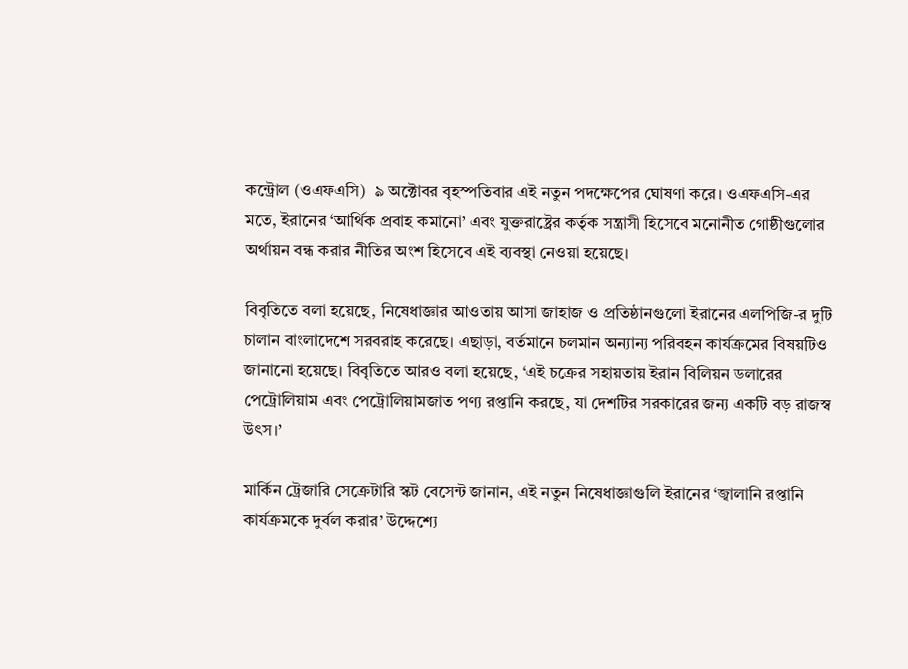কন্ট্রোল (ওএফএসি)  ৯ অক্টোবর বৃহস্পতিবার এই নতুন পদক্ষেপের ঘোষণা করে। ওএফএসি-এর মতে, ইরানের ‘আর্থিক প্রবাহ কমানো’ এবং যুক্তরাষ্ট্রের কর্তৃক সন্ত্রাসী হিসেবে মনোনীত গোষ্ঠীগুলোর অর্থায়ন বন্ধ করার নীতির অংশ হিসেবে এই ব্যবস্থা নেওয়া হয়েছে।

বিবৃতিতে বলা হয়েছে, নিষেধাজ্ঞার আওতায় আসা জাহাজ ও প্রতিষ্ঠানগুলো ইরানের এলপিজি-র দুটি চালান বাংলাদেশে সরবরাহ করেছে। এছাড়া, বর্তমানে চলমান অন্যান্য পরিবহন কার্যক্রমের বিষয়টিও জানানো হয়েছে। বিবৃতিতে আরও বলা হয়েছে, ‘এই চক্রের সহায়তায় ইরান বিলিয়ন ডলারের পেট্রোলিয়াম এবং পেট্রোলিয়ামজাত পণ্য রপ্তানি করছে, যা দেশটির সরকারের জন্য একটি বড় রাজস্ব উৎস।’

মার্কিন ট্রেজারি সেক্রেটারি স্কট বেসেন্ট জানান, এই নতুন নিষেধাজ্ঞাগুলি ইরানের ‘জ্বালানি রপ্তানি কার্যক্রমকে দুর্বল করার’ উদ্দেশ্যে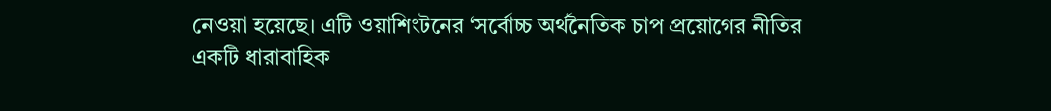নেওয়া হয়েছে। এটি ওয়াশিংটনের ‘সর্বোচ্চ অর্থনৈতিক চাপ প্রয়োগের নীতির একটি ধারাবাহিক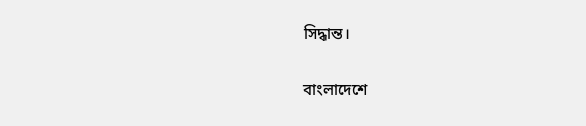সিদ্ধান্ত।

বাংলাদেশে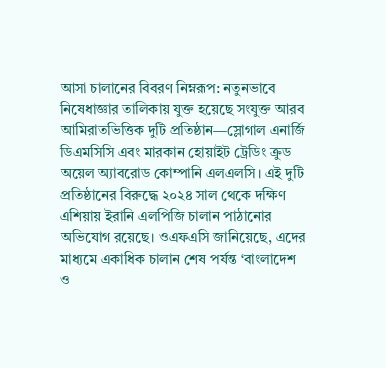আসা চালানের বিবরণ নিম্নরূপ: নতুনভাবে নিষেধাজ্ঞার তালিকায় যুক্ত হয়েছে সংযুক্ত আরব আমিরাতভিত্তিক দুটি প্রতিষ্ঠান—স্লোগাল এনার্জি ডিএমসিসি এবং মারকান হোয়াইট ট্রেডিং ক্রুড অয়েল অ্যাবরোড কোম্পানি এলএলসি। এই দুটি প্রতিষ্ঠানের বিরুদ্ধে ২০২৪ সাল থেকে দক্ষিণ এশিয়ায় ইরানি এলপিজি চালান পাঠানোর অভিযোগ রয়েছে। ওএফএসি জানিয়েছে, এদের মাধ্যমে একাধিক চালান শেষ পর্যন্ত ‘বাংলাদেশ ও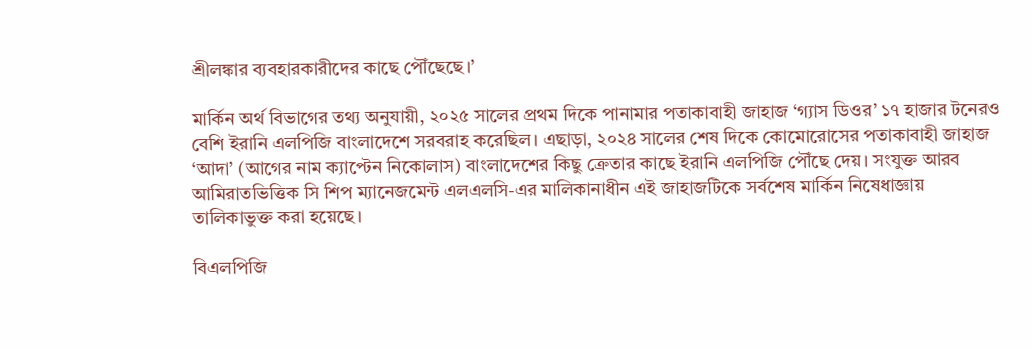শ্রীলঙ্কার ব্যবহারকারীদের কাছে পৌঁছেছে।’

মার্কিন অর্থ বিভাগের তথ্য অনুযায়ী, ২০২৫ সালের প্রথম দিকে পানামার পতাকাবাহী জাহাজ ‘গ্যাস ডিওর’ ১৭ হাজার টনেরও বেশি ইরানি এলপিজি বাংলাদেশে সরবরাহ করেছিল। এছাড়া, ২০২৪ সালের শেষ দিকে কোমোরোসের পতাকাবাহী জাহাজ ‘আদা’ (আগের নাম ক্যাপ্টেন নিকোলাস) বাংলাদেশের কিছু ক্রেতার কাছে ইরানি এলপিজি পৌঁছে দেয়। সংযুক্ত আরব আমিরাতভিত্তিক সি শিপ ম্যানেজমেন্ট এলএলসি-এর মালিকানাধীন এই জাহাজটিকে সর্বশেষ মার্কিন নিষেধাজ্ঞায় তালিকাভুক্ত করা হয়েছে।

বিএলপিজি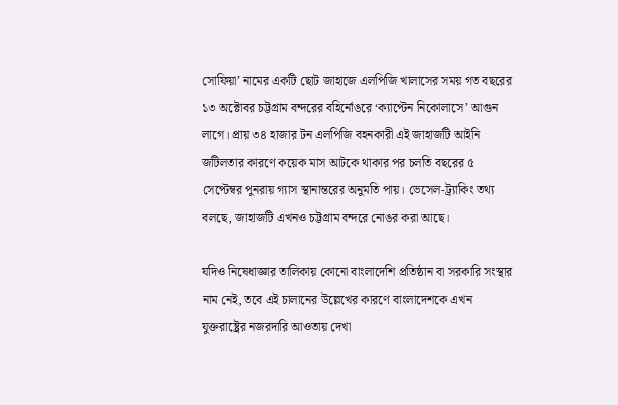সোফিয়া’ নামের একটি ছোট জাহাজে এলপিজি খালাসের সময় গত বছরের ১৩ অক্টোবর চট্টগ্রাম বন্দরের বহির্নোঙরে ‘ক্যাপ্টেন নিকোলাসে’ আগুন লাগে। প্রায় ৩৪ হাজার টন এলপিজি বহনকারী এই জাহাজটি আইনি জটিলতার কারণে কয়েক মাস আটকে থাকার পর চলতি বছরের ৫ সেপ্টেম্বর পুনরায় গ্যাস স্থানান্তরের অনুমতি পায়। ভেসেল-ট্র্যাকিং তথ্য বলছে, জাহাজটি এখনও চট্টগ্রাম বন্দরে নোঙর করা আছে।

যদিও নিষেধাজ্ঞার তালিকায় কোনো বাংলাদেশি প্রতিষ্ঠান বা সরকারি সংস্থার নাম নেই, তবে এই চালানের উল্লেখের কারণে বাংলাদেশকে এখন যুক্তরাষ্ট্রের নজরদারি আওতায় দেখা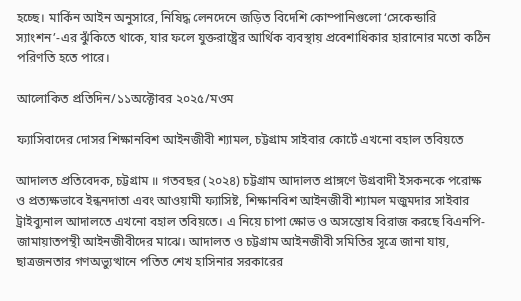হচ্ছে। মার্কিন আইন অনুসারে, নিষিদ্ধ লেনদেনে জড়িত বিদেশি কোম্পানিগুলো ‘সেকেন্ডারি স্যাংশন’-এর ঝুঁকিতে থাকে, যার ফলে যুক্তরাষ্ট্রের আর্থিক ব্যবস্থায় প্রবেশাধিকার হারানোর মতো কঠিন পরিণতি হতে পারে।

আলোকিত প্রতিদিন/১১অক্টোবর ২০২৫/মওম

ফ্যাসিবাদের দোসর শিক্ষানবিশ আইনজীবী শ্যামল, চট্টগ্রাম সাইবার কোর্টে এখনো বহাল তবিয়তে

আদালত প্রতিবেদক, চট্টগ্রাম ॥ গতবছর (২০২৪) চট্টগ্রাম আদালত প্রাঙ্গণে উগ্রবাদী ইসকনকে পরোক্ষ ও প্রত্যক্ষভাবে ইন্ধনদাতা এবং আওয়ামী ফ্যাসিষ্ট, শিক্ষানবিশ আইনজীবী শ্যামল মজুমদার সাইবার ট্রাইব্যুনাল আদালতে এখনো বহাল তবিয়তে। এ নিয়ে চাপা ক্ষোভ ও অসন্তোষ বিরাজ করছে বিএনপি- জামায়াতপন্থী আইনজীবীদের মাঝে। আদালত ও চট্টগ্রাম আইনজীবী সমিতির সূত্রে জানা যায়, ছাত্রজনতার গণঅভ্যুত্থানে পতিত শেখ হাসিনার সরকারের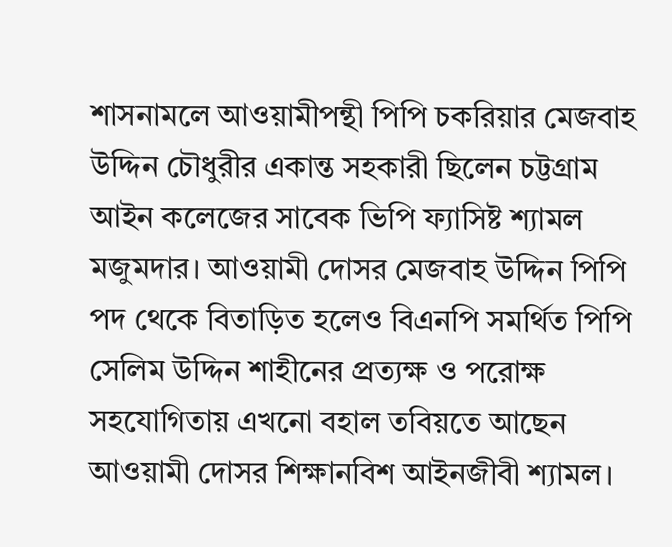শাসনামলে আওয়ামীপন্থী পিপি চকরিয়ার মেজবাহ উদ্দিন চৌধুরীর একান্ত সহকারী ছিলেন চট্টগ্রাম আইন কলেজের সাবেক ভিপি ফ্যাসিষ্ট শ্যামল মজুমদার। আওয়ামী দোসর মেজবাহ উদ্দিন পিপি পদ থেকে বিতাড়িত হলেও বিএনপি সমর্থিত পিপি সেলিম উদ্দিন শাহীনের প্রত্যক্ষ ও পরোক্ষ সহযোগিতায় এখনো বহাল তবিয়তে আছেন আওয়ামী দোসর শিক্ষানবিশ আইনজীবী শ্যামল।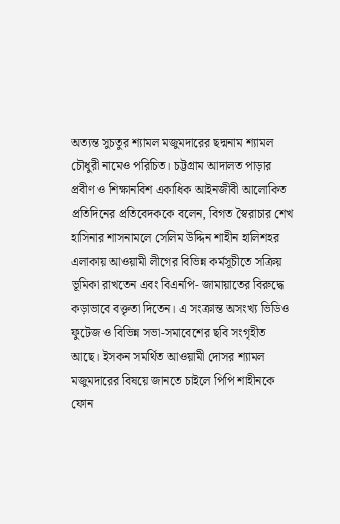অত্যন্ত সুচতুর শ্যামল মজুমদারের ছদ্মনাম শ্যামল চৌধুরী নামেও পরিচিত। চট্টগ্রাম আদালত পাড়ার প্রবীণ ও শিক্ষানবিশ একাধিক আইনজীবী আলোকিত প্রতিদিনের প্রতিবেদককে বলেন, বিগত স্বৈরাচার শেখ হাসিনার শাসনামলে সেলিম উদ্দিন শাহীন হালিশহর এলাকায় আওয়ামী লীগের বিভিন্ন কর্মসূচীতে সক্রিয় ভূমিকা রাখতেন এবং বিএনপি- জামায়াতের বিরুদ্ধে কড়াভাবে বক্তৃতা দিতেন। এ সংক্রান্ত অসংখ্য ভিডিও ফুটেজ ও বিভিন্ন সভা-সমাবেশের ছবি সংগৃহীত আছে। ইসকন সমর্থিত আওয়ামী দোসর শ্যামল মজুমদারের বিষয়ে জানতে চাইলে পিপি শাহীনকে ফোন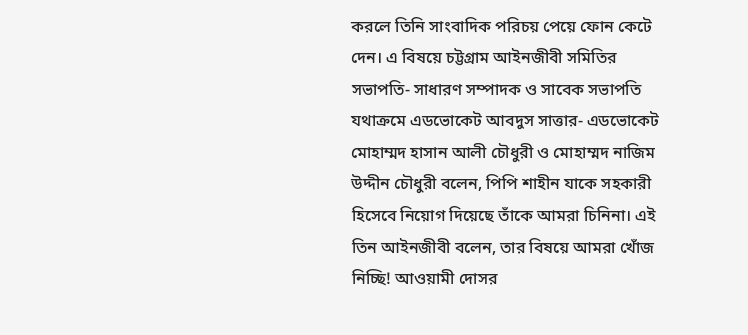করলে তিনি সাংবাদিক পরিচয় পেয়ে ফোন কেটে দেন। এ বিষয়ে চট্টগ্রাম আইনজীবী সমিতির সভাপতি- সাধারণ সম্পাদক ও সাবেক সভাপতি যথাক্রমে এডভোকেট আবদুস সাত্তার- এডভোকেট মোহাম্মদ হাসান আলী চৌধুরী ও মোহাম্মদ নাজিম উদ্দীন চৌধুরী বলেন, পিপি শাহীন যাকে সহকারী হিসেবে নিয়োগ দিয়েছে তাঁকে আমরা চিনিনা। এই তিন আইনজীবী বলেন, তার বিষয়ে আমরা খোঁজ নিচ্ছি! আওয়ামী দোসর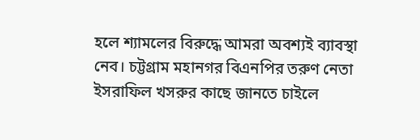হলে শ্যামলের বিরুদ্ধে আমরা অবশ্যই ব্যাবস্থা নেব। চট্টগ্রাম মহানগর বিএনপির তরুণ নেতা ইসরাফিল খসরুর কাছে জানতে চাইলে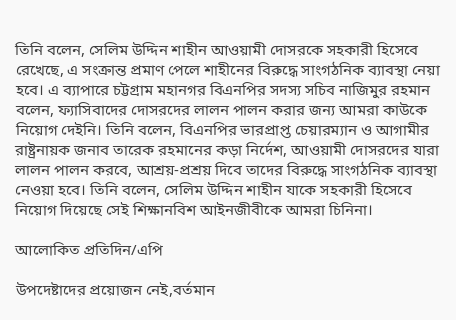তিনি বলেন, সেলিম উদ্দিন শাহীন আওয়ামী দোসরকে সহকারী হিসেবে রেখেছে, এ সংক্রান্ত প্রমাণ পেলে শাহীনের বিরুদ্ধে সাংগঠনিক ব্যাবস্থা নেয়া হবে। এ ব্যাপারে চট্টগ্রাম মহানগর বিএনপির সদস্য সচিব নাজিমুর রহমান বলেন, ফ্যাসিবাদের দোসরদের লালন পালন করার জন্য আমরা কাউকে নিয়োগ দেইনি। তিনি বলেন, বিএনপির ভারপ্রাপ্ত চেয়ারম্যান ও আগামীর রাষ্ট্রনায়ক জনাব তারেক রহমানের কড়া নির্দেশ, আওয়ামী দোসরদের যারা লালন পালন করবে, আশ্রয়-প্রশ্রয় দিবে তাদের বিরুদ্ধে সাংগঠনিক ব্যাবস্থা নেওয়া হবে। তিনি বলেন, সেলিম উদ্দিন শাহীন যাকে সহকারী হিসেবে নিয়োগ দিয়েছে সেই শিক্ষানবিশ আইনজীবীকে আমরা চিনিনা।

আলোকিত প্রতিদিন/এপি

উপদেষ্টাদের প্রয়োজন নেই,বর্তমান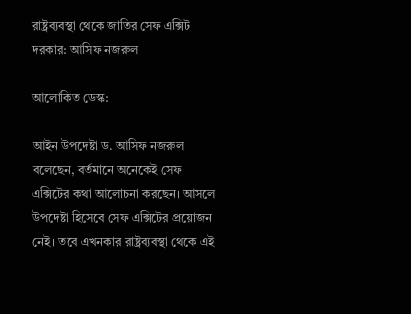রাষ্ট্রব্যবস্থা থেকে জাতির সেফ এক্সিট দরকার: আসিফ নজরুল

আলোকিত ডেস্ক:

আইন উপদেষ্টা ড. আসিফ নজরুল বলেছেন, বর্তমানে অনেকেই সেফ এক্সিটের কথা আলোচনা করছেন। আসলে উপদেষ্টা হিসেবে সেফ এক্সিটের প্রয়োজন নেই। তবে এখনকার রাষ্ট্রব্যবস্থা থেকে এই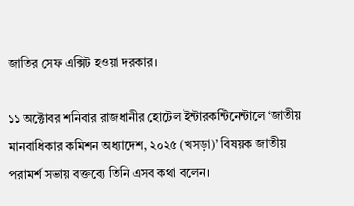জাতির সেফ এক্সিট হওয়া দরকার।

১১ অক্টোবর শনিবার রাজধানীর হোটেল ইন্টারকন্টিনেন্টালে ‘জাতীয় মানবাধিকার কমিশন অধ্যাদেশ, ২০২৫ (খসড়া)’ বিষয়ক জাতীয় পরামর্শ সভায় বক্তব্যে তিনি এসব কথা বলেন।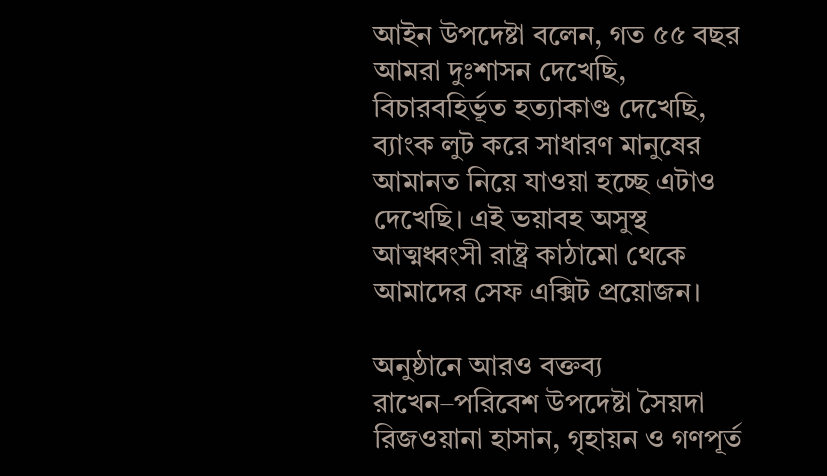আইন উপদেষ্টা বলেন, গত ৫৫ বছর আমরা দুঃশাসন দেখেছি, বিচারবহির্ভূত হত্যাকাণ্ড দেখেছি, ব্যাংক লুট করে সাধারণ মানুষের আমানত নিয়ে যাওয়া হচ্ছে এটাও দেখেছি। এই ভয়াবহ অসুস্থ আত্মধ্বংসী রাষ্ট্র কাঠামো থেকে আমাদের সেফ এক্সিট প্রয়োজন।

অনুষ্ঠানে আরও বক্তব্য রাখেন–পরিবেশ উপদেষ্টা সৈয়দা রিজওয়ানা হাসান, গৃহায়ন ও গণপূর্ত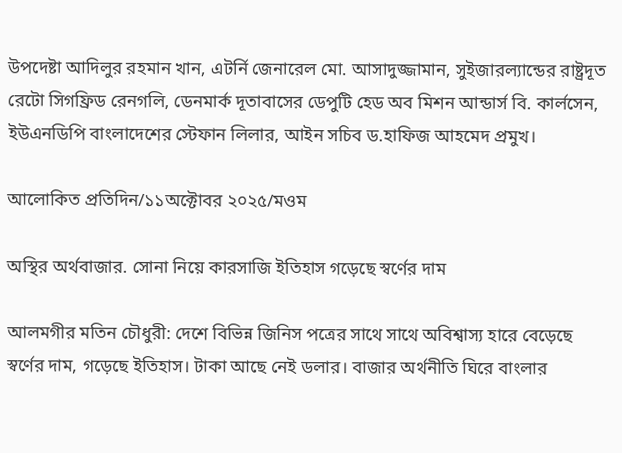উপদেষ্টা আদিলুর রহমান খান, এটর্নি জেনারেল মো. আসাদুজ্জামান, সুইজারল্যান্ডের রাষ্ট্রদূত রেটো সিগফ্রিড রেনগলি, ডেনমার্ক দূতাবাসের ডেপুটি হেড অব মিশন আন্ডার্স বি. কার্লসেন, ইউএনডিপি বাংলাদেশের স্টেফান লিলার, আইন সচিব ড.হাফিজ আহমেদ প্রমুখ।

আলোকিত প্রতিদিন/১১অক্টোবর ২০২৫/মওম

অস্থির অর্থবাজার. সোনা নিয়ে কারসাজি ইতিহাস গড়েছে স্বর্ণের দাম

আলমগীর মতিন চৌধুরী: দেশে বিভিন্ন জিনিস পত্রের সাথে সাথে অবিশ্বাস্য হারে বেড়েছে স্বর্ণের দাম, গড়েছে ইতিহাস। টাকা আছে নেই ডলার। বাজার অর্থনীতি ঘিরে বাংলার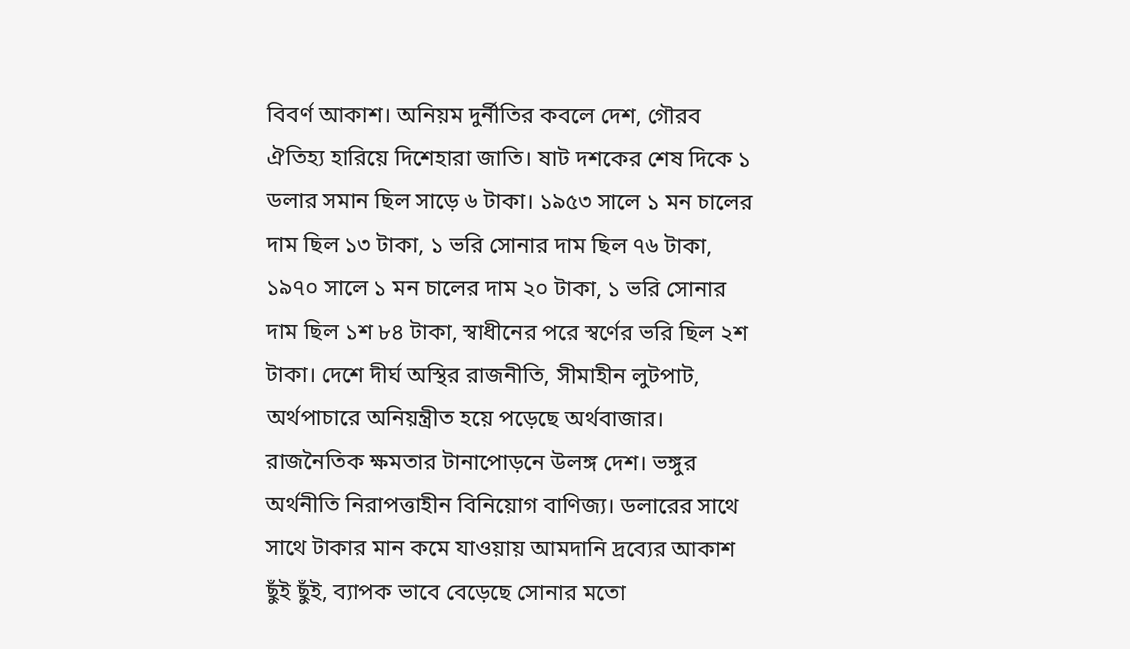বিবর্ণ আকাশ। অনিয়ম দুর্নীতির কবলে দেশ, গৌরব ঐতিহ্য হারিয়ে দিশেহারা জাতি। ষাট দশকের শেষ দিকে ১ ডলার সমান ছিল সাড়ে ৬ টাকা। ১৯৫৩ সালে ১ মন চালের দাম ছিল ১৩ টাকা, ১ ভরি সোনার দাম ছিল ৭৬ টাকা, ১৯৭০ সালে ১ মন চালের দাম ২০ টাকা, ১ ভরি সোনার দাম ছিল ১শ ৮৪ টাকা, স্বাধীনের পরে স্বর্ণের ভরি ছিল ২শ টাকা। দেশে দীর্ঘ অস্থির রাজনীতি, সীমাহীন লুটপাট, অর্থপাচারে অনিয়ন্ত্রীত হয়ে পড়েছে অর্থবাজার। রাজনৈতিক ক্ষমতার টানাপোড়নে উলঙ্গ দেশ। ভঙ্গুর অর্থনীতি নিরাপত্তাহীন বিনিয়োগ বাণিজ্য। ডলারের সাথে সাথে টাকার মান কমে যাওয়ায় আমদানি দ্রব্যের আকাশ ছুঁই ছুঁই, ব্যাপক ভাবে বেড়েছে সোনার মতো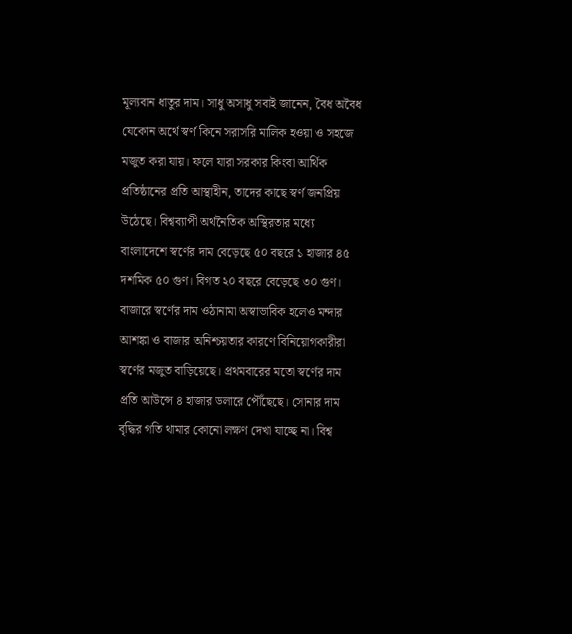মূল্যবান ধাতুর দাম। সাধু অসাধু সবাই জানেন, বৈধ অবৈধ যেকোন অর্থে স্বর্ণ কিনে সরাসরি মালিক হওয়া ও সহজে মজুত করা যায়। ফলে যারা সরকার কিংবা আর্থিক প্রতিষ্ঠানের প্রতি আস্থাহীন, তাদের কাছে স্বর্ণ জনপ্রিয় উঠেছে। বিশ্বব্যাপী অর্থনৈতিক অস্থিরতার মধ্যে বাংলাদেশে স্বর্ণের দাম বেড়েছে ৫০ বছরে ১ হাজার ৪৫ দশমিক ৫০ গুণ। বিগত ২০ বছরে বেড়েছে ৩০ গুণ। বাজারে স্বর্ণের দাম ওঠানামা অস্বাভাবিক হলেও মন্দার আশঙ্কা ও বাজার অনিশ্চয়তার কারণে বিনিয়োগকারীরা স্বর্ণের মজুত বাড়িয়েছে। প্রথমবারের মতো স্বর্ণের দাম প্রতি আউন্সে ৪ হাজার ডলারে পৌঁছেছে। সোনার দাম বৃদ্ধির গতি থামার কোনো লক্ষণ দেখা যাচ্ছে না। বিশ্ব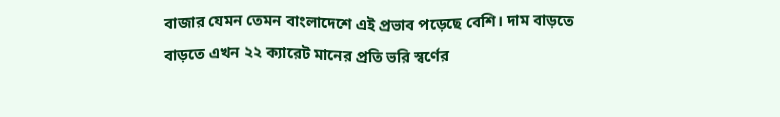বাজার যেমন তেমন বাংলাদেশে এই প্রভাব পড়েছে বেশি। দাম বাড়তে বাড়তে এখন ২২ ক্যারেট মানের প্রতি ভরি স্বর্ণের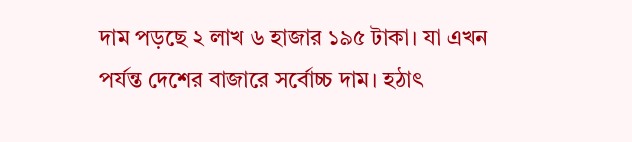দাম পড়ছে ২ লাখ ৬ হাজার ১৯৫ টাকা। যা এখন পর্যন্ত দেশের বাজারে সর্বোচ্চ দাম। হঠাৎ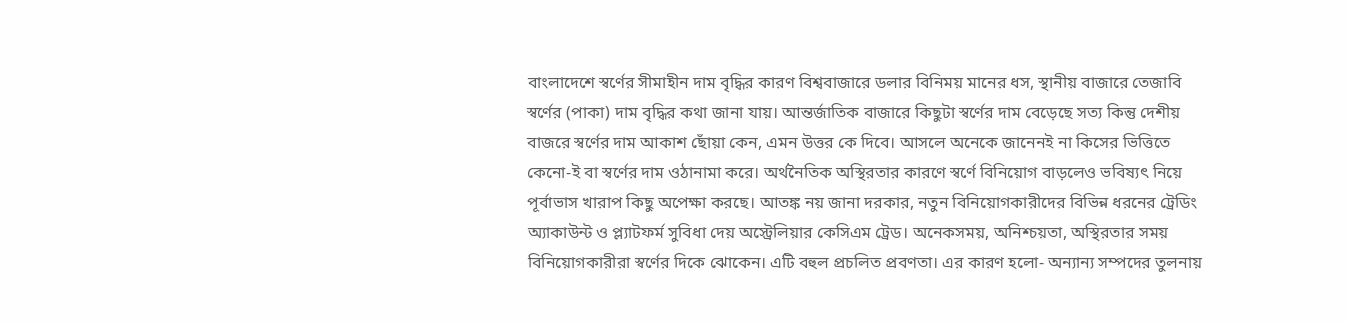বাংলাদেশে স্বর্ণের সীমাহীন দাম বৃদ্ধির কারণ বিশ্ববাজারে ডলার বিনিময় মানের ধস, স্থানীয় বাজারে তেজাবি স্বর্ণের (পাকা) দাম বৃদ্ধির কথা জানা যায়। আন্তর্জাতিক বাজারে কিছুটা স্বর্ণের দাম বেড়েছে সত্য কিন্তু দেশীয় বাজরে স্বর্ণের দাম আকাশ ছোঁয়া কেন, এমন উত্তর কে দিবে। আসলে অনেকে জানেনই না কিসের ভিত্তিতে কেনো-ই বা স্বর্ণের দাম ওঠানামা করে। অর্থনৈতিক অস্থিরতার কারণে স্বর্ণে বিনিয়োগ বাড়লেও ভবিষ্যৎ নিয়ে পূর্বাভাস খারাপ কিছু অপেক্ষা করছে। আতঙ্ক নয় জানা দরকার, নতুন বিনিয়োগকারীদের বিভিন্ন ধরনের ট্রেডিং অ্যাকাউন্ট ও প্ল্যাটফর্ম সুবিধা দেয় অস্ট্রেলিয়ার কেসিএম ট্রেড। অনেকসময়, অনিশ্চয়তা, অস্থিরতার সময় বিনিয়োগকারীরা স্বর্ণের দিকে ঝোকেন। এটি বহুল প্রচলিত প্রবণতা। এর কারণ হলো- অন্যান্য সম্পদের তুলনায়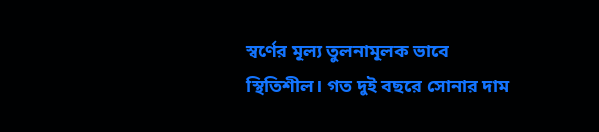স্বর্ণের মূল্য তুলনামূলক ভাবে স্থিতিশীল। গত দুই বছরে সোনার দাম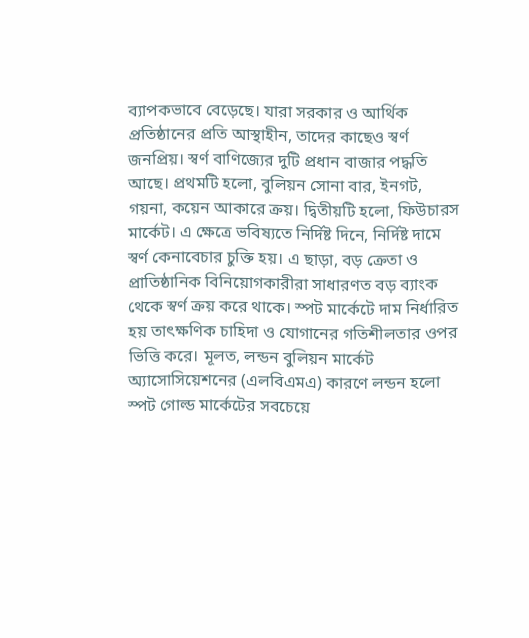ব্যাপকভাবে বেড়েছে। যারা সরকার ও আর্থিক প্রতিষ্ঠানের প্রতি আস্থাহীন, তাদের কাছেও স্বর্ণ জনপ্রিয়। স্বর্ণ বাণিজ্যের দুটি প্রধান বাজার পদ্ধতি আছে। প্রথমটি হলো, বুলিয়ন সোনা বার, ইনগট, গয়না, কয়েন আকারে ক্রয়। দ্বিতীয়টি হলো, ফিউচারস মার্কেট। এ ক্ষেত্রে ভবিষ্যতে নির্দিষ্ট দিনে, নির্দিষ্ট দামে স্বর্ণ কেনাবেচার চুক্তি হয়। এ ছাড়া, বড় ক্রেতা ও প্রাতিষ্ঠানিক বিনিয়োগকারীরা সাধারণত বড় ব্যাংক থেকে স্বর্ণ ক্রয় করে থাকে। স্পট মার্কেটে দাম নির্ধারিত হয় তাৎক্ষণিক চাহিদা ও যোগানের গতিশীলতার ওপর ভিত্তি করে। মূলত, লন্ডন বুলিয়ন মার্কেট অ্যাসোসিয়েশনের (এলবিএমএ) কারণে লন্ডন হলো স্পট গোল্ড মার্কেটের সবচেয়ে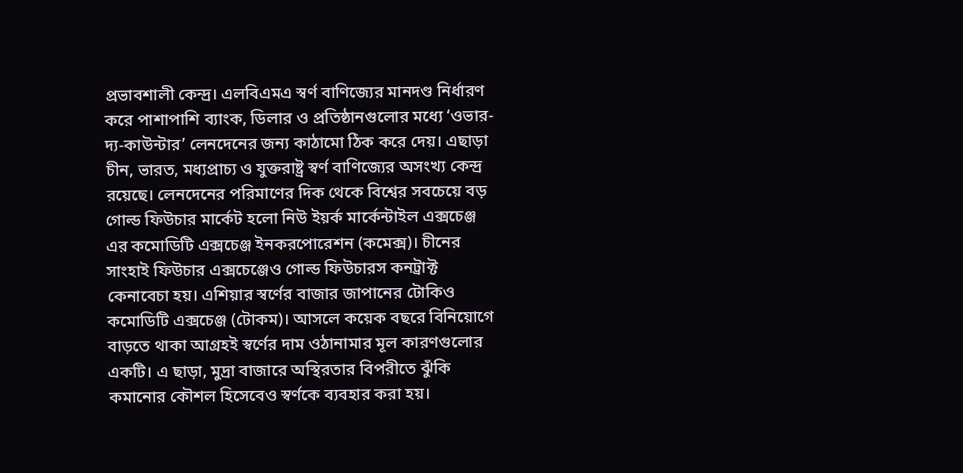প্রভাবশালী কেন্দ্র। এলবিএমএ স্বর্ণ বাণিজ্যের মানদণ্ড নির্ধারণ করে পাশাপাশি ব্যাংক, ডিলার ও প্রতিষ্ঠানগুলোর মধ্যে ‘ওভার-দ্য-কাউন্টার’ লেনদেনের জন্য কাঠামো ঠিক করে দেয়। এছাড়া চীন, ভারত, মধ্যপ্রাচ্য ও যুক্তরাষ্ট্র স্বর্ণ বাণিজ্যের অসংখ্য কেন্দ্র রয়েছে। লেনদেনের পরিমাণের দিক থেকে বিশ্বের সবচেয়ে বড় গোল্ড ফিউচার মার্কেট হলো নিউ ইয়র্ক মার্কেন্টাইল এক্সচেঞ্জ এর কমোডিটি এক্সচেঞ্জ ইনকরপোরেশন (কমেক্স)। চীনের সাংহাই ফিউচার এক্সচেঞ্জেও গোল্ড ফিউচারস কনট্রাক্ট কেনাবেচা হয়। এশিয়ার স্বর্ণের বাজার জাপানের টোকিও কমোডিটি এক্সচেঞ্জ (টোকম)। আসলে কয়েক বছরে বিনিয়োগে বাড়তে থাকা আগ্রহই স্বর্ণের দাম ওঠানামার মূল কারণগুলোর একটি। এ ছাড়া, মুদ্রা বাজারে অস্থিরতার বিপরীতে ঝুঁকি কমানোর কৌশল হিসেবেও স্বর্ণকে ব্যবহার করা হয়।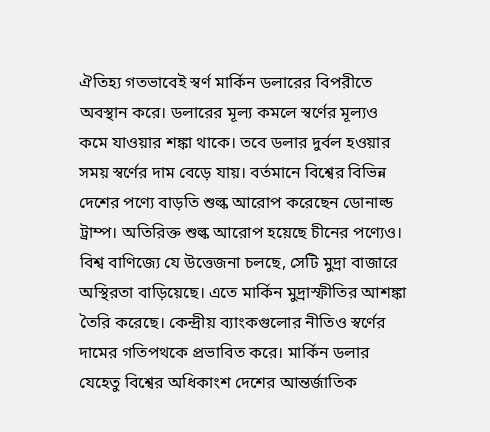ঐতিহ্য গতভাবেই স্বর্ণ মার্কিন ডলারের বিপরীতে অবস্থান করে। ডলারের মূল্য কমলে স্বর্ণের মূল্যও কমে যাওয়ার শঙ্কা থাকে। তবে ডলার দুর্বল হওয়ার সময় স্বর্ণের দাম বেড়ে যায়। বর্তমানে বিশ্বের বিভিন্ন দেশের পণ্যে বাড়তি শুল্ক আরোপ করেছেন ডোনাল্ড ট্রাম্প। অতিরিক্ত শুল্ক আরোপ হয়েছে চীনের পণ্যেও। বিশ্ব বাণিজ্যে যে উত্তেজনা চলছে, সেটি মুদ্রা বাজারে অস্থিরতা বাড়িয়েছে। এতে মার্কিন মুদ্রাস্ফীতির আশঙ্কা তৈরি করেছে। কেন্দ্রীয় ব্যাংকগুলোর নীতিও স্বর্ণের দামের গতিপথকে প্রভাবিত করে। মার্কিন ডলার যেহেতু বিশ্বের অধিকাংশ দেশের আন্তর্জাতিক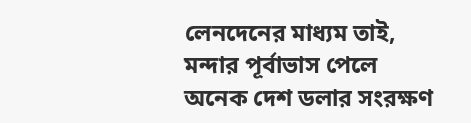লেনদেনের মাধ্যম তাই, মন্দার পূর্বাভাস পেলে অনেক দেশ ডলার সংরক্ষণ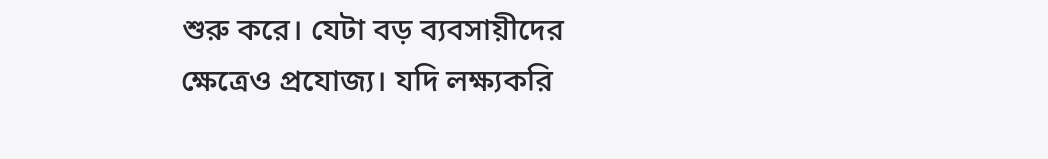শুরু করে। যেটা বড় ব্যবসায়ীদের ক্ষেত্রেও প্রযোজ্য। যদি লক্ষ্যকরি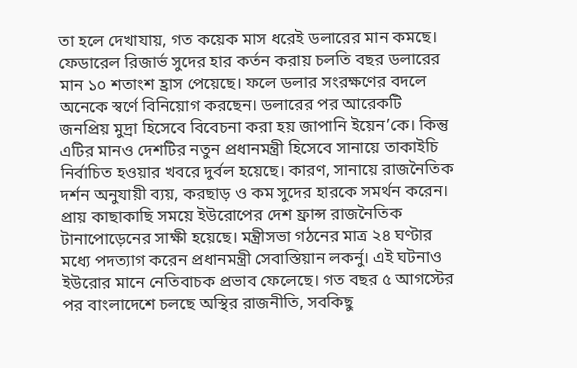তা হলে দেখাযায়, গত কয়েক মাস ধরেই ডলারের মান কমছে। ফেডারেল রিজার্ভ সুদের হার কর্তন করায় চলতি বছর ডলারের মান ১০ শতাংশ হ্রাস পেয়েছে। ফলে ডলার সংরক্ষণের বদলে অনেকে স্বর্ণে বিনিয়োগ করছেন। ডলারের পর আরেকটি জনপ্রিয় মুদ্রা হিসেবে বিবেচনা করা হয় জাপানি ইয়েন’কে। কিন্তু এটির মানও দেশটির নতুন প্রধানমন্ত্রী হিসেবে সানায়ে তাকাইচি নির্বাচিত হওয়ার খবরে দুর্বল হয়েছে। কারণ, সানায়ে রাজনৈতিক দর্শন অনুযায়ী ব্যয়, করছাড় ও কম সুদের হারকে সমর্থন করেন। প্রায় কাছাকাছি সময়ে ইউরোপের দেশ ফ্রান্স রাজনৈতিক টানাপোড়েনের সাক্ষী হয়েছে। মন্ত্রীসভা গঠনের মাত্র ২৪ ঘণ্টার মধ্যে পদত্যাগ করেন প্রধানমন্ত্রী সেবাস্তিয়ান লকর্নু। এই ঘটনাও ইউরোর মানে নেতিবাচক প্রভাব ফেলেছে। গত বছর ৫ আগস্টের পর বাংলাদেশে চলছে অস্থির রাজনীতি, সবকিছু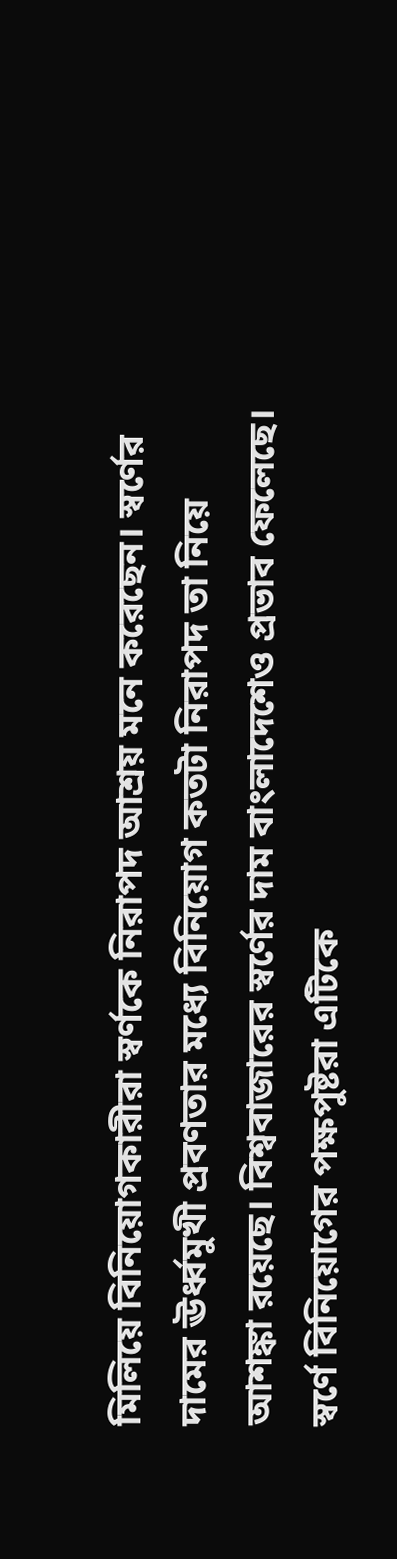মিলিয়ে বিনিয়োগকারীরা স্বর্ণকে নিরাপদ আশ্রয় মনে করেছেন। স্বর্ণের দামের ঊর্ধ্বমুখী প্রবণতার মধ্যে বিনিয়োগ কতটা নিরাপদ তা নিয়ে আশঙ্কা রয়েছে। বিশ্ববাজারের স্বর্ণের দাম বাংলাদেশেও প্রভাব ফেলেছে। স্বর্ণে বিনিয়োগের পক্ষপুষ্টরা এটিকে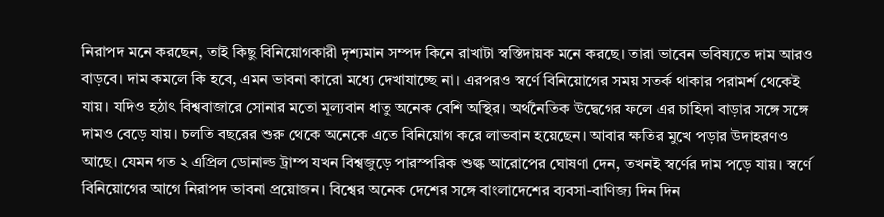নিরাপদ মনে করছেন, তাই কিছু বিনিয়োগকারী দৃশ্যমান সম্পদ কিনে রাখাটা স্বস্তিদায়ক মনে করছে। তারা ভাবেন ভবিষ্যতে দাম আরও বাড়বে। দাম কমলে কি হবে, এমন ভাবনা কারো মধ্যে দেখাযাচ্ছে না। এরপরও স্বর্ণে বিনিয়োগের সময় সতর্ক থাকার পরামর্শ থেকেই যায়। যদিও হঠাৎ বিশ্ববাজারে সোনার মতো মূল্যবান ধাতু অনেক বেশি অস্থির। অর্থনৈতিক উদ্বেগের ফলে এর চাহিদা বাড়ার সঙ্গে সঙ্গে দামও বেড়ে যায়। চলতি বছরের শুরু থেকে অনেকে এতে বিনিয়োগ করে লাভবান হয়েছেন। আবার ক্ষতির মুখে পড়ার উদাহরণও আছে। যেমন গত ২ এপ্রিল ডোনাল্ড ট্রাম্প যখন বিশ্বজুড়ে পারস্পরিক শুল্ক আরোপের ঘোষণা দেন, তখনই স্বর্ণের দাম পড়ে যায়। স্বর্ণে বিনিয়োগের আগে নিরাপদ ভাবনা প্রয়োজন। বিশ্বের অনেক দেশের সঙ্গে বাংলাদেশের ব্যবসা-বাণিজ্য দিন দিন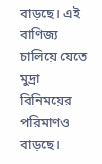বাড়ছে। এই বাণিজ্য চালিয়ে যেতে মুদ্রা বিনিময়ের পরিমাণও বাড়ছে।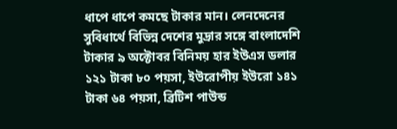ধাপে ধাপে কমছে টাকার মান। লেনদেনের সুবিধার্থে বিভিন্ন দেশের মুদ্রার সঙ্গে বাংলাদেশি টাকার ৯ অক্টোবর বিনিময় হার ইউএস ডলার ১২১ টাকা ৮০ পয়সা, ইউরোপীয় ইউরো ১৪১ টাকা ৬৪ পয়সা, ব্রিটিশ পাউন্ড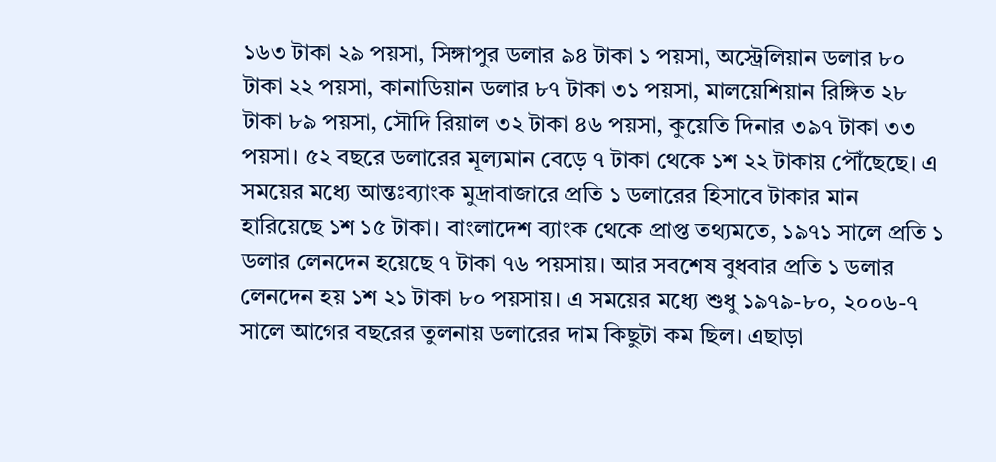১৬৩ টাকা ২৯ পয়সা, সিঙ্গাপুর ডলার ৯৪ টাকা ১ পয়সা, অস্ট্রেলিয়ান ডলার ৮০ টাকা ২২ পয়সা, কানাডিয়ান ডলার ৮৭ টাকা ৩১ পয়সা, মালয়েশিয়ান রিঙ্গিত ২৮ টাকা ৮৯ পয়সা, সৌদি রিয়াল ৩২ টাকা ৪৬ পয়সা, কুয়েতি দিনার ৩৯৭ টাকা ৩৩ পয়সা। ৫২ বছরে ডলারের মূল্যমান বেড়ে ৭ টাকা থেকে ১শ ২২ টাকায় পৌঁছেছে। এ সময়ের মধ্যে আন্তঃব্যাংক মুদ্রাবাজারে প্রতি ১ ডলারের হিসাবে টাকার মান হারিয়েছে ১শ ১৫ টাকা। বাংলাদেশ ব্যাংক থেকে প্রাপ্ত তথ্যমতে, ১৯৭১ সালে প্রতি ১ ডলার লেনদেন হয়েছে ৭ টাকা ৭৬ পয়সায়। আর সবশেষ বুধবার প্রতি ১ ডলার লেনদেন হয় ১শ ২১ টাকা ৮০ পয়সায়। এ সময়ের মধ্যে শুধু ১৯৭৯-৮০, ২০০৬-৭ সালে আগের বছরের তুলনায় ডলারের দাম কিছুটা কম ছিল। এছাড়া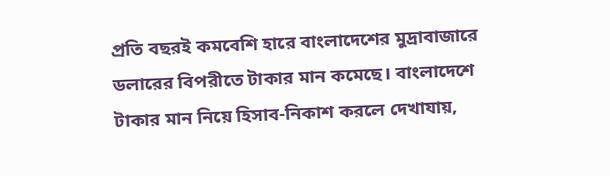প্রতি বছরই কমবেশি হারে বাংলাদেশের মুদ্রাবাজারে ডলারের বিপরীতে টাকার মান কমেছে। বাংলাদেশে টাকার মান নিয়ে হিসাব-নিকাশ করলে দেখাযায়,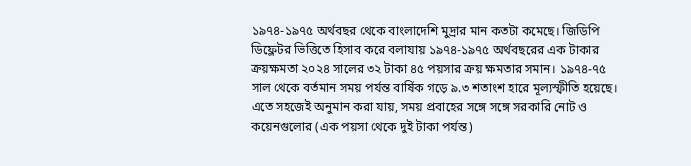১৯৭৪-১৯৭৫ অর্থবছর থেকে বাংলাদেশি মুদ্রার মান কতটা কমেছে। জিডিপি ডিফ্লেটর ভিত্তিতে হিসাব করে বলাযায় ১৯৭৪-১৯৭৫ অর্থবছরের এক টাকার ক্রয়ক্ষমতা ২০২৪ সালের ৩২ টাকা ৪৫ পয়সার ক্রয় ক্ষমতার সমান। ১৯৭৪-৭৫ সাল থেকে বর্তমান সময় পর্যন্ত বার্ষিক গড়ে ৯.৩ শতাংশ হারে মূল্যস্ফীতি হয়েছে। এতে সহজেই অনুমান করা যায়, সময় প্রবাহের সঙ্গে সঙ্গে সরকারি নোট ও কয়েনগুলোর (এক পয়সা থেকে দুই টাকা পর্যন্ত)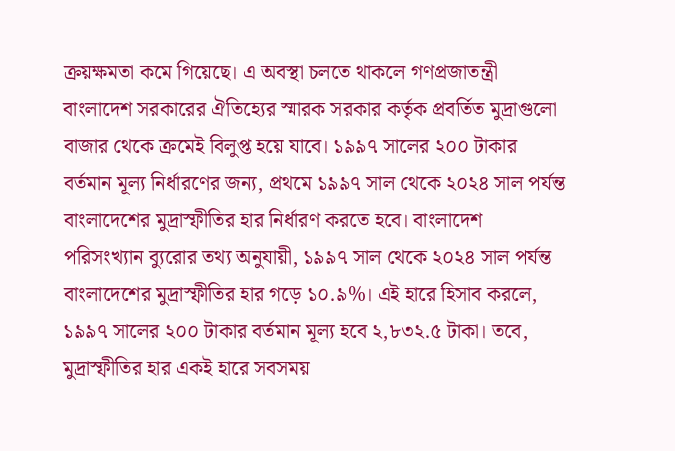ক্রয়ক্ষমতা কমে গিয়েছে। এ অবস্থা চলতে থাকলে গণপ্রজাতন্ত্রী বাংলাদেশ সরকারের ঐতিহ্যের স্মারক সরকার কর্তৃক প্রবর্তিত মুদ্রাগুলো বাজার থেকে ক্রমেই বিলুপ্ত হয়ে যাবে। ১৯৯৭ সালের ২০০ টাকার বর্তমান মূল্য নির্ধারণের জন্য, প্রথমে ১৯৯৭ সাল থেকে ২০২৪ সাল পর্যন্ত বাংলাদেশের মুদ্রাস্ফীতির হার নির্ধারণ করতে হবে। বাংলাদেশ পরিসংখ্যান ব্যুরোর তথ্য অনুযায়ী, ১৯৯৭ সাল থেকে ২০২৪ সাল পর্যন্ত বাংলাদেশের মুদ্রাস্ফীতির হার গড়ে ১০.৯%। এই হারে হিসাব করলে, ১৯৯৭ সালের ২০০ টাকার বর্তমান মূল্য হবে ২,৮৩২.৫ টাকা। তবে, মুদ্রাস্ফীতির হার একই হারে সবসময়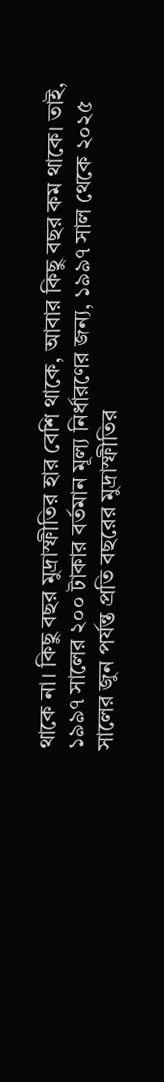থাকে না। কিছু বছর মুদ্রাস্ফীতির হার বেশি থাকে, আবার কিছু বছর কম থাকে। তাই, ১৯৯৭ সালের ২০০ টাকার বর্তমান মূল্য নির্ধারণের জন্য, ১৯৯৭ সাল থেকে ২০২৫ সালের জুন পর্যন্ত প্রতি বছরের মুদ্রাস্ফীতির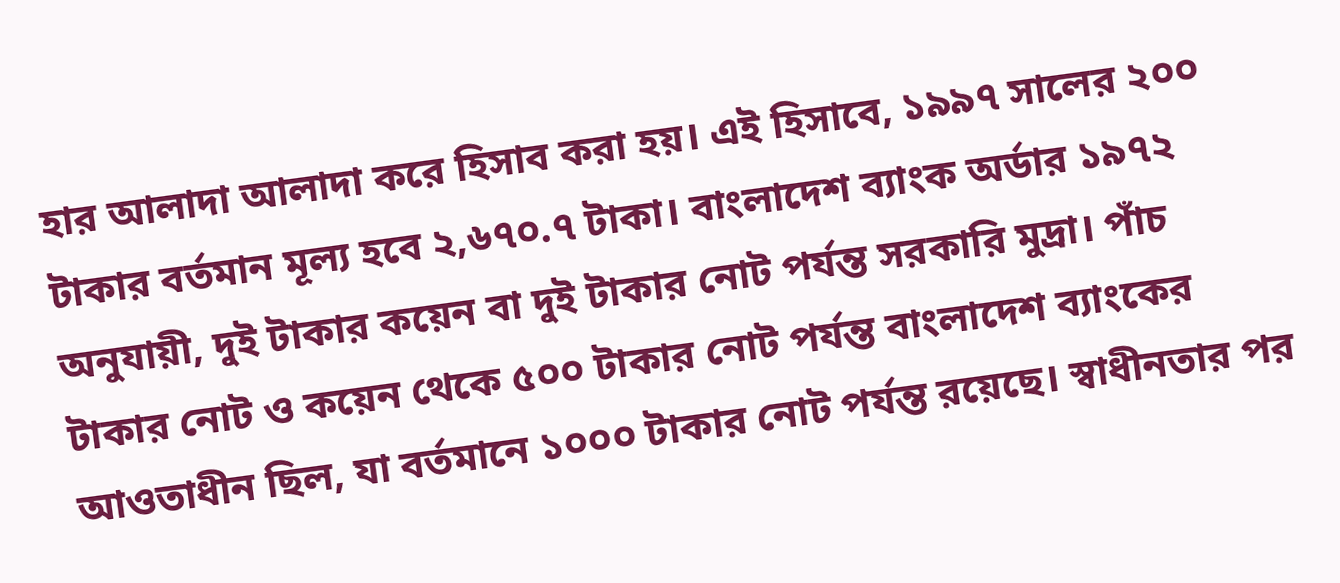হার আলাদা আলাদা করে হিসাব করা হয়। এই হিসাবে, ১৯৯৭ সালের ২০০ টাকার বর্তমান মূল্য হবে ২,৬৭০.৭ টাকা। বাংলাদেশ ব্যাংক অর্ডার ১৯৭২ অনুযায়ী, দুই টাকার কয়েন বা দুই টাকার নোট পর্যন্ত সরকারি মুদ্রা। পাঁচ টাকার নোট ও কয়েন থেকে ৫০০ টাকার নোট পর্যন্ত বাংলাদেশ ব্যাংকের আওতাধীন ছিল, যা বর্তমানে ১০০০ টাকার নোট পর্যন্ত রয়েছে। স্বাধীনতার পর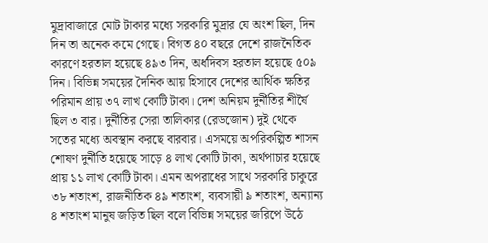মুদ্রাবাজারে মোট টাকার মধ্যে সরকারি মুদ্রার যে অংশ ছিল, দিন দিন তা অনেক কমে গেছে। বিগত ৪০ বছরে দেশে রাজনৈতিক কারণে হরতাল হয়েছে ৪৯৩ দিন, অর্ধদিবস হরতাল হয়েছে ৫০৯ দিন। বিভিন্ন সময়ের দৈনিক আয় হিসাবে দেশের আর্থিক ক্ষতির পরিমান প্রায় ৩৭ লাখ কোটি টাকা। দেশ অনিয়ম দুর্নীতির শীর্ষৈ ছিল ৩ বার। দুর্নীতির সেরা তালিকার (রেডজোন) দুই থেকে সতের মধ্যে অবস্থান করছে বারবার। এসময়ে অপরিকল্পিত শাসন শোষণ দুর্নীতি হয়েছে সাড়ে ৪ লাখ কোটি টাকা, অর্থপাচার হয়েছে প্রায় ১১ লাখ কোটি টাকা। এমন অপরাধের সাথে সরকারি চাকুরে ৩৮ শতাংশ, রাজনীতিক ৪৯ শতাংশ, ব্যবসায়ী ৯ শতাংশ, অন্যান্য ৪ শতাংশ মানুষ জড়িত ছিল বলে বিভিন্ন সময়ের জরিপে উঠে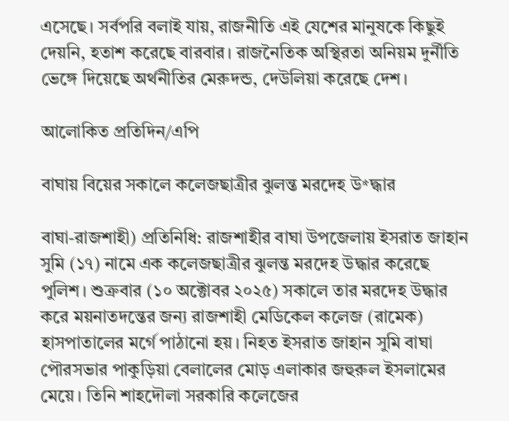এসেছে। সর্বপরি বলাই যায়, রাজনীতি এই যেশের মানুষকে কিছুই দেয়নি, হতাশ করেছে বারবার। রাজনৈতিক অস্থিরতা অনিয়ম দুর্নীতি ভেঙ্গে দিয়েছে অর্থনীতির মেরুদন্ড, দেউলিয়া করেছে দেশ।

আলোকিত প্রতিদিন/এপি

বাঘায় বিয়ের সকালে কলেজছাত্রীর ঝুলন্ত মরদেহ উ*দ্ধার

বাঘা-রাজশাহী) প্রতিনিধি: রাজশাহীর বাঘা উপজেলায় ইসরাত জাহান সুমি (১৭) নামে এক কলেজছাত্রীর ঝুলন্ত মরদেহ উদ্ধার করেছে পুলিশ। শুক্রবার (১০ অক্টোবর ২০২৫) সকালে তার মরদেহ উদ্ধার করে ময়নাতদন্তের জন্য রাজশাহী মেডিকেল কলেজ (রামেক) হাসপাতালের মর্গে পাঠানো হয়। নিহত ইসরাত জাহান সুমি বাঘা পৌরসভার পাকুড়িয়া বেলালের মোড় এলাকার জহুরুল ইসলামের মেয়ে। তিনি শাহদৌলা সরকারি কলেজের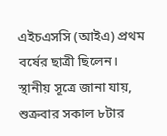এইচএসসি (আইএ) প্রথম বর্ষের ছাত্রী ছিলেন।
স্থানীয় সূত্রে জানা যায়, শুক্রবার সকাল ৮টার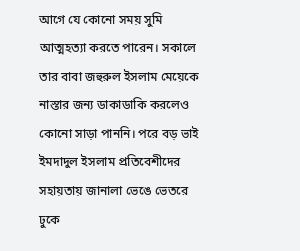আগে যে কোনো সময় সুমি আত্মহত্যা করতে পারেন। সকালে তার বাবা জহুরুল ইসলাম মেয়েকে নাস্তার জন্য ডাকাডাকি করলেও কোনো সাড়া পাননি। পরে বড় ভাই ইমদাদুল ইসলাম প্রতিবেশীদের সহায়তায় জানালা ভেঙে ভেতরে ঢুকে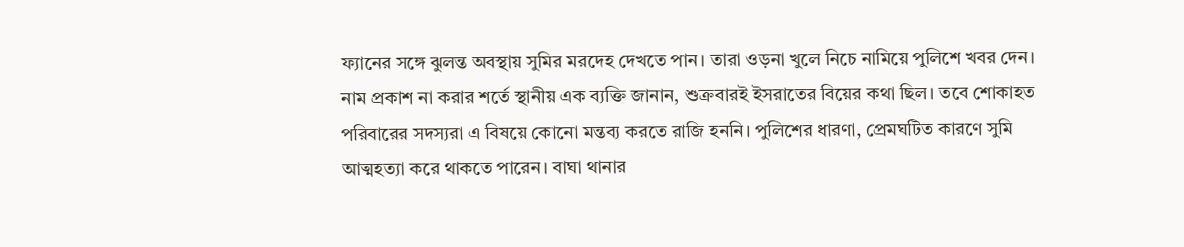ফ্যানের সঙ্গে ঝুলন্ত অবস্থায় সুমির মরদেহ দেখতে পান। তারা ওড়না খুলে নিচে নামিয়ে পুলিশে খবর দেন।
নাম প্রকাশ না করার শর্তে স্থানীয় এক ব্যক্তি জানান, শুক্রবারই ইসরাতের বিয়ের কথা ছিল। তবে শোকাহত পরিবারের সদস্যরা এ বিষয়ে কোনো মন্তব্য করতে রাজি হননি। পুলিশের ধারণা, প্রেমঘটিত কারণে সুমি আত্মহত্যা করে থাকতে পারেন। বাঘা থানার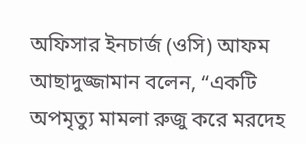অফিসার ইনচার্জ (ওসি) আফম আছাদুজ্জামান বলেন, “একটি অপমৃত্যু মামলা রুজু করে মরদেহ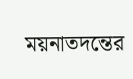ময়নাতদন্তের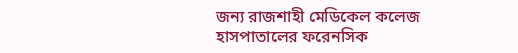জন্য রাজশাহী মেডিকেল কলেজ হাসপাতালের ফরেনসিক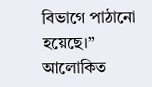বিভাগে পাঠানো হয়েছে।”
আলোকিত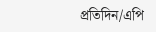প্রতিদিন/এপি